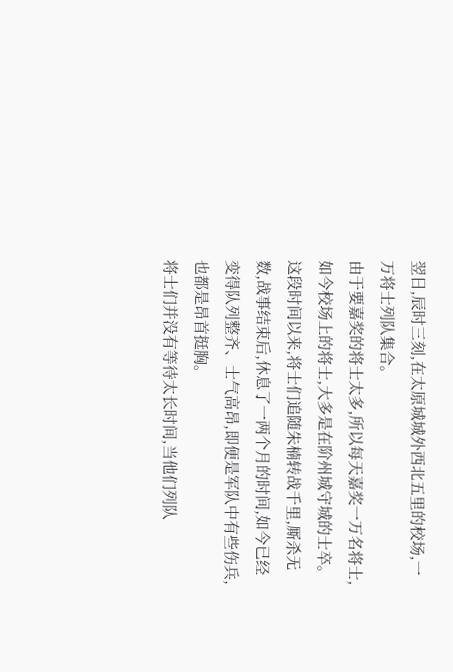翌日,辰时三刻,在太原城城外西北五里的校场,一万将士列队集合。
由于要嘉奖的将士太多,所以每天嘉奖一万名将士,如今校场上的将士,大多是在阶州城守城的士卒。
这段时间以来,将士们追随朱楠转战千里,厮杀无数,战事结束后,休息了一两个月的时间,如今已经变得队列整齐、士气高昂,即便是军队中有些伤兵,也都是昂首挺胸。
将士们并没有等待太长时间,当他们列队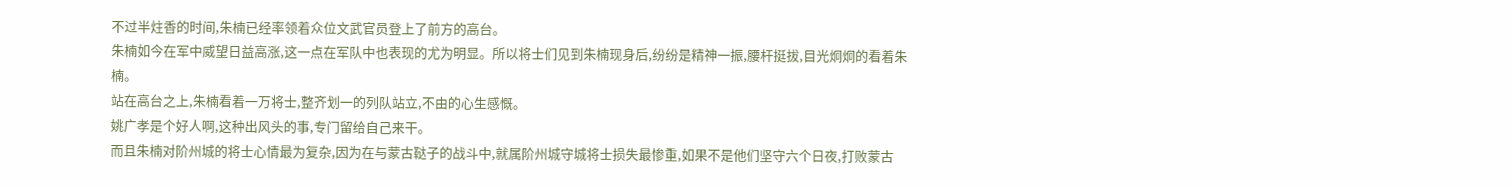不过半炷香的时间,朱楠已经率领着众位文武官员登上了前方的高台。
朱楠如今在军中威望日益高涨,这一点在军队中也表现的尤为明显。所以将士们见到朱楠现身后,纷纷是精神一振,腰杆挺拔,目光炯炯的看着朱楠。
站在高台之上,朱楠看着一万将士,整齐划一的列队站立,不由的心生感慨。
姚广孝是个好人啊,这种出风头的事,专门留给自己来干。
而且朱楠对阶州城的将士心情最为复杂,因为在与蒙古鞑子的战斗中,就属阶州城守城将士损失最惨重,如果不是他们坚守六个日夜,打败蒙古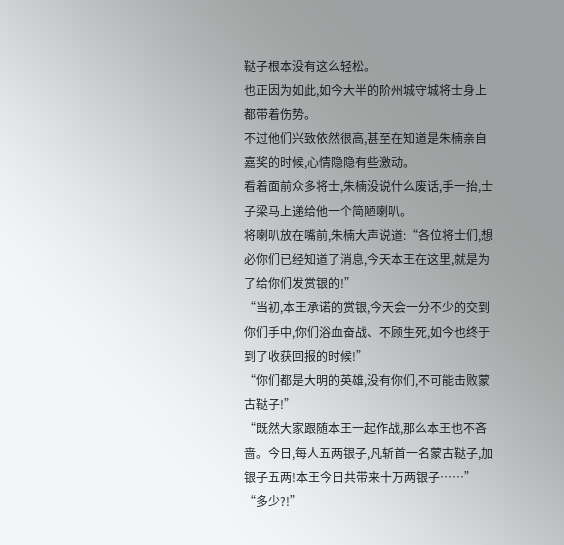鞑子根本没有这么轻松。
也正因为如此,如今大半的阶州城守城将士身上都带着伤势。
不过他们兴致依然很高,甚至在知道是朱楠亲自嘉奖的时候,心情隐隐有些激动。
看着面前众多将士,朱楠没说什么废话,手一抬,士子梁马上递给他一个简陋喇叭。
将喇叭放在嘴前,朱楠大声说道:“各位将士们,想必你们已经知道了消息,今天本王在这里,就是为了给你们发赏银的!”
“当初,本王承诺的赏银,今天会一分不少的交到你们手中,你们浴血奋战、不顾生死,如今也终于到了收获回报的时候!”
“你们都是大明的英雄,没有你们,不可能击败蒙古鞑子!”
“既然大家跟随本王一起作战,那么本王也不吝啬。今日,每人五两银子,凡斩首一名蒙古鞑子,加银子五两!本王今日共带来十万两银子……”
“多少?!”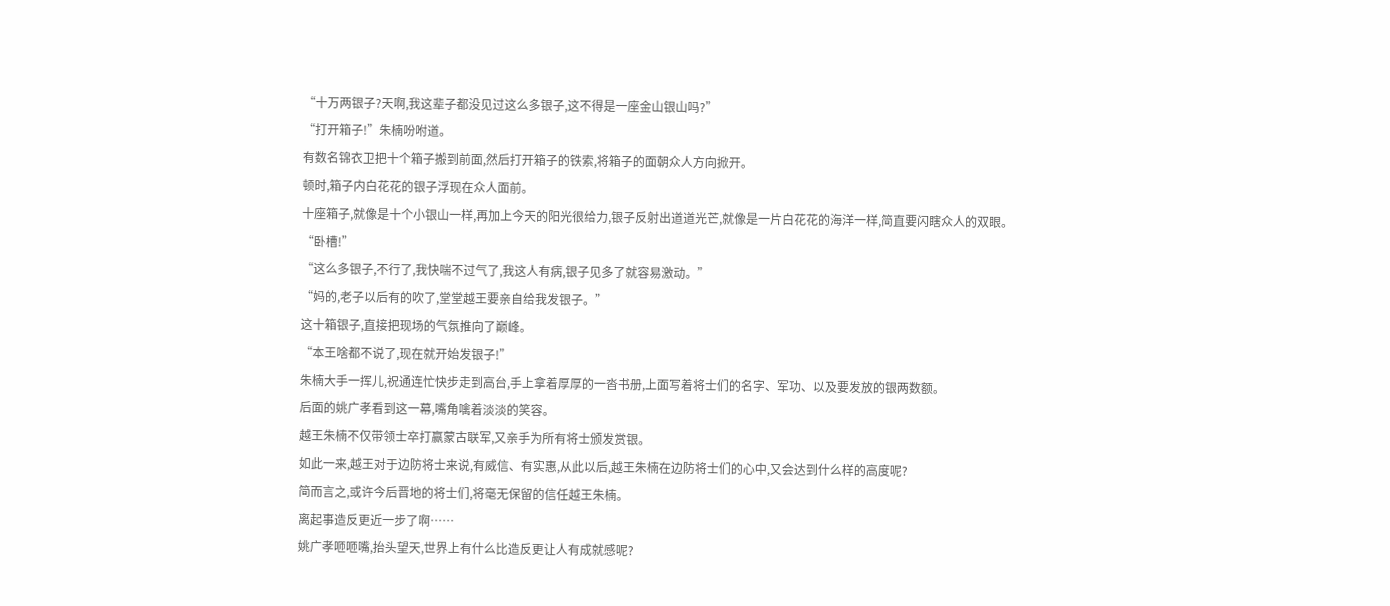“十万两银子?天啊,我这辈子都没见过这么多银子,这不得是一座金山银山吗?”
“打开箱子!”朱楠吩咐道。
有数名锦衣卫把十个箱子搬到前面,然后打开箱子的铁索,将箱子的面朝众人方向掀开。
顿时,箱子内白花花的银子浮现在众人面前。
十座箱子,就像是十个小银山一样,再加上今天的阳光很给力,银子反射出道道光芒,就像是一片白花花的海洋一样,简直要闪瞎众人的双眼。
“卧槽!”
“这么多银子,不行了,我快喘不过气了,我这人有病,银子见多了就容易激动。”
“妈的,老子以后有的吹了,堂堂越王要亲自给我发银子。”
这十箱银子,直接把现场的气氛推向了巅峰。
“本王啥都不说了,现在就开始发银子!”
朱楠大手一挥儿,祝通连忙快步走到高台,手上拿着厚厚的一沓书册,上面写着将士们的名字、军功、以及要发放的银两数额。
后面的姚广孝看到这一幕,嘴角噙着淡淡的笑容。
越王朱楠不仅带领士卒打赢蒙古联军,又亲手为所有将士颁发赏银。
如此一来,越王对于边防将士来说,有威信、有实惠,从此以后,越王朱楠在边防将士们的心中,又会达到什么样的高度呢?
简而言之,或许今后晋地的将士们,将毫无保留的信任越王朱楠。
离起事造反更近一步了啊……
姚广孝咂咂嘴,抬头望天,世界上有什么比造反更让人有成就感呢?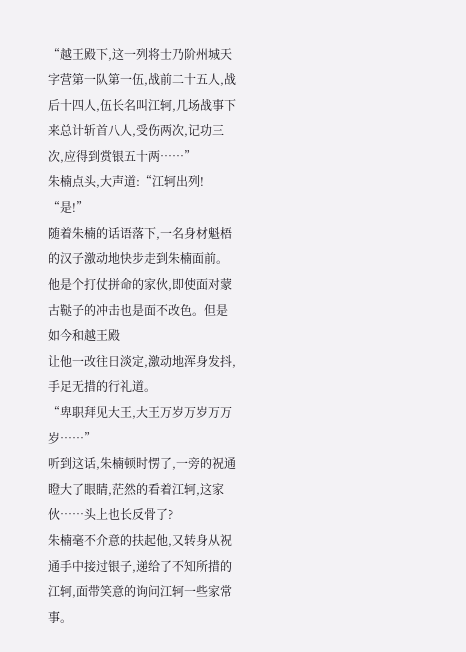“越王殿下,这一列将士乃阶州城天字营第一队第一伍,战前二十五人,战后十四人,伍长名叫江轲,几场战事下来总计斩首八人,受伤两次,记功三次,应得到赏银五十两……”
朱楠点头,大声道:“江轲出列!
“是!”
随着朱楠的话语落下,一名身材魁梧的汉子激动地快步走到朱楠面前。
他是个打仗拼命的家伙,即使面对蒙古鞑子的冲击也是面不改色。但是如今和越王殿
让他一改往日淡定,激动地浑身发抖,手足无措的行礼道。
“卑职拜见大王,大王万岁万岁万万岁……”
听到这话,朱楠顿时愣了,一旁的祝通瞪大了眼睛,茫然的看着江轲,这家伙……头上也长反骨了?
朱楠毫不介意的扶起他,又转身从祝通手中接过银子,递给了不知所措的江轲,面带笑意的询问江轲一些家常事。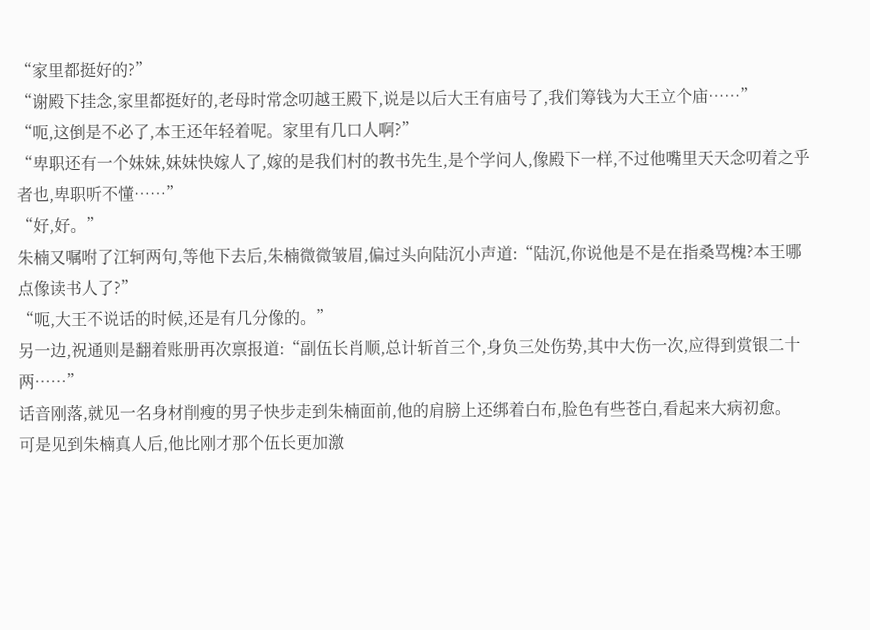“家里都挺好的?”
“谢殿下挂念,家里都挺好的,老母时常念叨越王殿下,说是以后大王有庙号了,我们筹钱为大王立个庙……”
“呃,这倒是不必了,本王还年轻着呢。家里有几口人啊?”
“卑职还有一个妹妹,妹妹快嫁人了,嫁的是我们村的教书先生,是个学问人,像殿下一样,不过他嘴里天天念叨着之乎者也,卑职听不懂……”
“好,好。”
朱楠又嘱咐了江轲两句,等他下去后,朱楠微微皱眉,偏过头向陆沉小声道:“陆沉,你说他是不是在指桑骂槐?本王哪点像读书人了?”
“呃,大王不说话的时候,还是有几分像的。”
另一边,祝通则是翻着账册再次禀报道:“副伍长肖顺,总计斩首三个,身负三处伤势,其中大伤一次,应得到赏银二十两……”
话音刚落,就见一名身材削瘦的男子快步走到朱楠面前,他的肩膀上还绑着白布,脸色有些苍白,看起来大病初愈。
可是见到朱楠真人后,他比刚才那个伍长更加激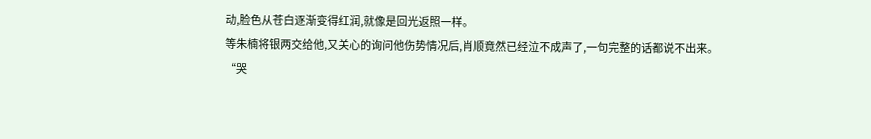动,脸色从苍白逐渐变得红润,就像是回光返照一样。
等朱楠将银两交给他,又关心的询问他伤势情况后,肖顺竟然已经泣不成声了,一句完整的话都说不出来。
“哭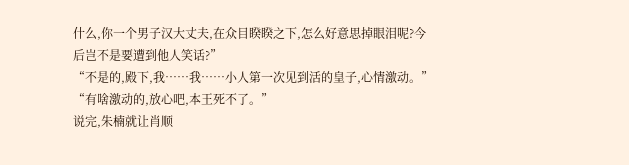什么,你一个男子汉大丈夫,在众目睽睽之下,怎么好意思掉眼泪呢?今后岂不是要遭到他人笑话?”
“不是的,殿下,我……我……小人第一次见到活的皇子,心情激动。”
“有啥激动的,放心吧,本王死不了。”
说完,朱楠就让肖顺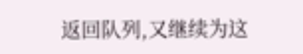返回队列,又继续为这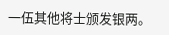一伍其他将士颁发银两。